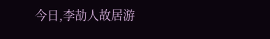今日,李劼人故居游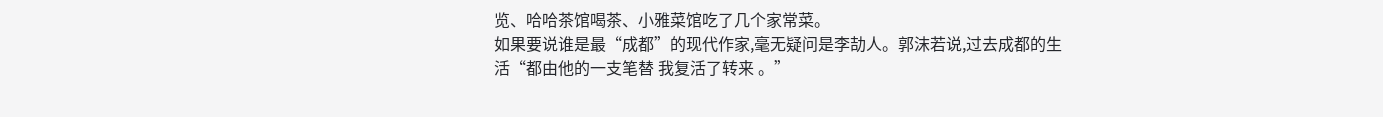览、哈哈茶馆喝茶、小雅菜馆吃了几个家常菜。
如果要说谁是最“成都”的现代作家,毫无疑问是李劼人。郭沫若说,过去成都的生活“都由他的一支笔替 我复活了转来 。”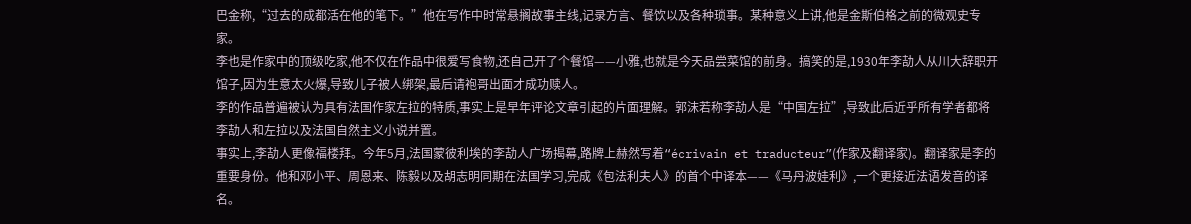巴金称,“过去的成都活在他的笔下。”他在写作中时常悬搁故事主线,记录方言、餐饮以及各种琐事。某种意义上讲,他是金斯伯格之前的微观史专家。
李也是作家中的顶级吃家,他不仅在作品中很爱写食物,还自己开了个餐馆——小雅,也就是今天品尝菜馆的前身。搞笑的是,1930年李劼人从川大辞职开馆子,因为生意太火爆,导致儿子被人绑架,最后请袍哥出面才成功赎人。
李的作品普遍被认为具有法国作家左拉的特质,事实上是早年评论文章引起的片面理解。郭沫若称李劼人是“中国左拉”,导致此后近乎所有学者都将李劼人和左拉以及法国自然主义小说并置。
事实上,李劼人更像福楼拜。今年5月,法国蒙彼利埃的李劼人广场揭幕,路牌上赫然写着“écrivain et traducteur”(作家及翻译家)。翻译家是李的重要身份。他和邓小平、周恩来、陈毅以及胡志明同期在法国学习,完成《包法利夫人》的首个中译本——《马丹波娃利》,一个更接近法语发音的译名。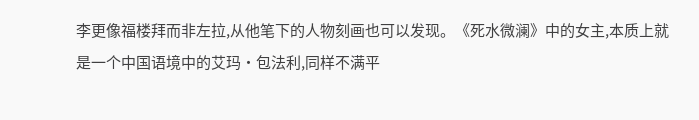李更像福楼拜而非左拉,从他笔下的人物刻画也可以发现。《死水微澜》中的女主,本质上就是一个中国语境中的艾玛·包法利,同样不满平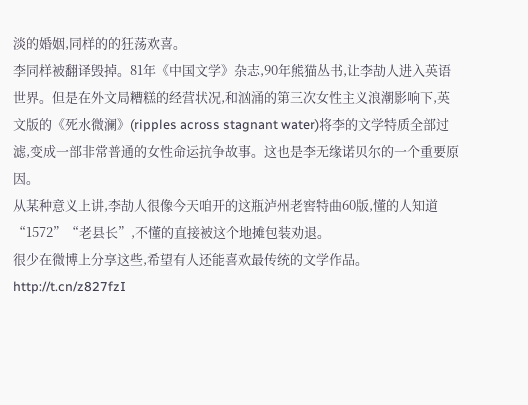淡的婚姻,同样的的狂荡欢喜。
李同样被翻译毁掉。81年《中国文学》杂志,90年熊猫丛书,让李劼人进入英语世界。但是在外文局糟糕的经营状况,和汹涌的第三次女性主义浪潮影响下,英文版的《死水微澜》(ripples across stagnant water)将李的文学特质全部过滤,变成一部非常普通的女性命运抗争故事。这也是李无缘诺贝尔的一个重要原因。
从某种意义上讲,李劼人很像今天咱开的这瓶泸州老窖特曲60版,懂的人知道“1572”“老县长”,不懂的直接被这个地摊包装劝退。
很少在微博上分享这些,希望有人还能喜欢最传统的文学作品。 http://t.cn/z827fzI